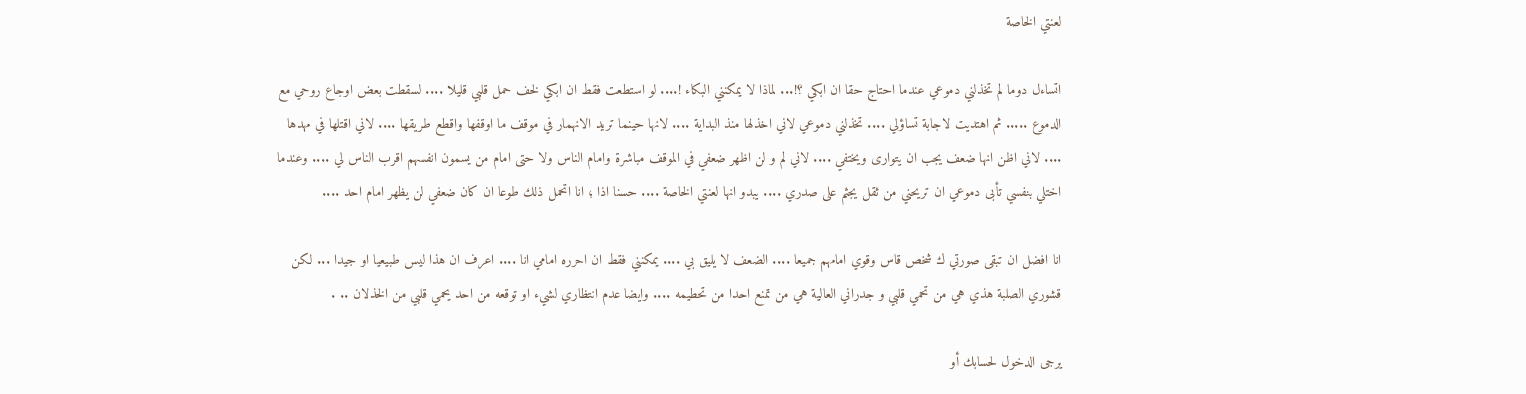لعنتي الخاصة

اتساءل دوما لم تخذلني دموعي عندما احتاج حقا ان ابكي ؟!... لماذا لا يمكنني البكاء !.... لو استطعت فقط ان ابكي لخف حمل قلبي قليلا .... لسقطت بعض اوجاع روحي مع الدموع ..... ثم اهتديت لاجابة تساؤلي .... تخذلني دموعي لاني اخذلها منذ البداية .... لانها حينما تريد الانهمار في موقف ما اوقفها واقطع طريقها .... لاني اقتلها في مهدها .... لاني اظن انها ضعف يجب ان يتوارى ويختفي .... لاني لم و لن اظهر ضعفي في الموقف مباشرة وامام الناس ولا حتى امام من يسمون انفسهم اقرب الناس لي .... وعندما اختلي بنفسي تأبى دموعي ان تريحني من ثقل يجثم على صدري .... يبدو انها لعنتي الخاصة .... حسنا اذا ؛ انا اتحمل ذلك طوعا ان كان ضعفي لن يظهر امام احد ....

انا افضل ان تبقى صورتي ك شخص قاس وقوي امامهم جميعا .... الضعف لا يليق بي .... يمكنني فقط ان احرره امامي انا .... اعرف ان هذا ليس طبيعيا او جيدا ... لكن قشوري الصلبة هذي هي من تحمي قلبي و جدراني العالية هي من تمنع احدا من تحطيمه .... وايضا عدم انتظاري لشيء او توقعه من احد يحمي قلبي من الخذلان .. .

يرجى الدخول لحسابك أو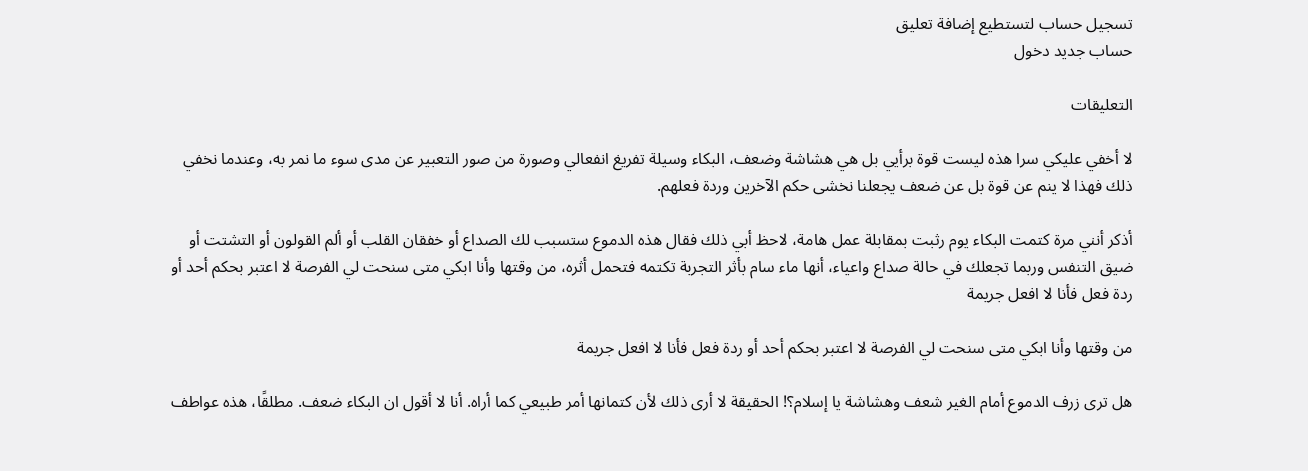تسجيل حساب لتستطيع إضافة تعليق
حساب جديد دخول

التعليقات

لا أخفي عليكي سرا هذه ليست قوة برأيي بل هي هشاشة وضعف، البكاء وسيلة تفريغ انفعالي وصورة من صور التعبير عن مدى سوء ما نمر به، وعندما نخفي ذلك فهذا لا ينم عن قوة بل عن ضعف يجعلنا نخشى حكم الآخرين وردة فعلهم.

أذكر أنني مرة كتمت البكاء يوم رثبت بمقابلة عمل هامة، لاحظ أبي ذلك فقال هذه الدموع ستسبب لك الصداع أو خفقان القلب أو ألم القولون أو التشتت أو ضيق التنفس وربما تجعلك في حالة صداع واعياء، أنها ماء سام بأثر التجربة تكتمه فتحمل أثره، من وقتها وأنا ابكي متى سنحت لي الفرصة لا اعتبر بحكم أحد أو ردة فعل فأنا لا افعل جريمة

من وقتها وأنا ابكي متى سنحت لي الفرصة لا اعتبر بحكم أحد أو ردة فعل فأنا لا افعل جريمة

هل ترى زرف الدموع أمام الغير شعف وهشاشة يا إسلام؟! الحقيقة لا أرى ذلك لأن كتمانها أمر طبيعي كما أراه. أنا لا أقول ان البكاء ضعف. مطلقًا، هذه عواطف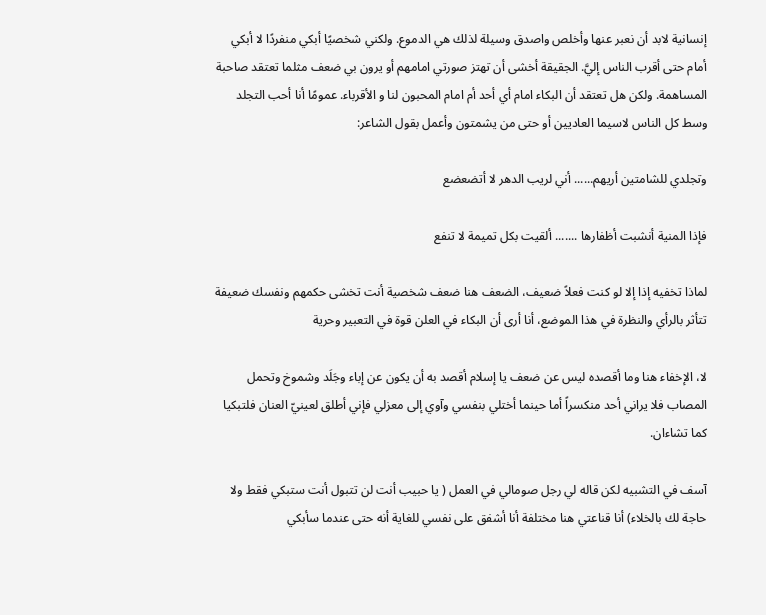إنسانية لابد أن نعبر عنها وأخلص واصدق وسيلة لذلك هي الدموع. ولكني شخصيًا أبكي منفردًا لا أبكي أمام حتى أقرب الناس إليَّ. الجقيقة أخشى أن تهتز صورتي امامهم أو يرون بي ضعف مثلما تعتقد صاحبة المساهمة. ولكن هل تعتقد أن البكاء امام أي أحد أم امام المحبون لنا و الأقرباء. عمومًا أنا أحب التجلد وسط كل الناس لاسيما العاديين أو حتى من يشمتون وأعمل بقول الشاعر:

وتجلدي للشامتين أريهم...... أني لريب الدهر لا أتضعضع

فإذا المنية أنشبت أظفارها ....... ألقيت بكل تميمة لا تنفع

لماذا تخفيه إذا إلا لو كنت فعلاً ضعيف، الضعف هنا ضعف شخصية أنت تخشى حكمهم ونفسك ضعيفة تتأثر بالرأي والنظرة في هذا الموضع، أنا أرى أن البكاء في العلن قوة في التعبير وحرية

لا، الإخفاء هنا وما أقصده ليس عن ضعف يا إسلام أقصد به أن يكون عن إباء وجَلَد وشموخ وتحمل المصاب فلا يراني أحد منكسراً أما حينما أختلي بنفسي وآوي إلى معزلي فإني أطلق لعينيّ العنان فلتبكيا كما تشاءان.

آسف في التشبيه لكن قاله لي رجل صومالي في العمل ( يا حبيب أنت لن تتبول أنت ستبكي فقط ولا حاجة لك بالخلاء) أنا قناعتي هنا مختلفة أنا أشفق على نفسي للغاية أنه حتى عندما سأبكي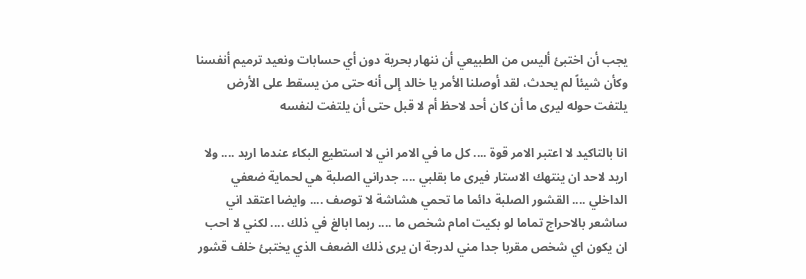يجب أن اختبئ أليس من الطبيعي أن ننهار بحرية دون أي حسابات ونعيد ترميم أنفسنا وكأن شيئاً لم يحدث، لقد أوصلنا الأمر يا خالد إلى أنه حتى من يسقط على الأرض يلتفت حوله ليرى ما أن كان أحد لاحظ أم لا قبل حتى أن يلتفت لنفسه

انا بالتاكيد لا اعتبر الامر قوة .... كل ما في الامر اني لا استطيع البكاء عندما اريد .... ولا اريد لاحد ان ينتهك الاستار فيرى ما بقلبي .... جدراني الصلبة هي لحماية ضعفي الداخلي .... القشور الصلبة دائما ما تحمي هشاشة لا توصف .... وايضا اعتقد اني ساشعر بالاحراج تماما لو بكيت امام شخص ما .... ربما ابالغ في ذلك .... لكني لا احب ان يكون اي شخص مقربا جدا مني لدرجة ان يرى ذلك الضعف الذي يختبئ خلف قشور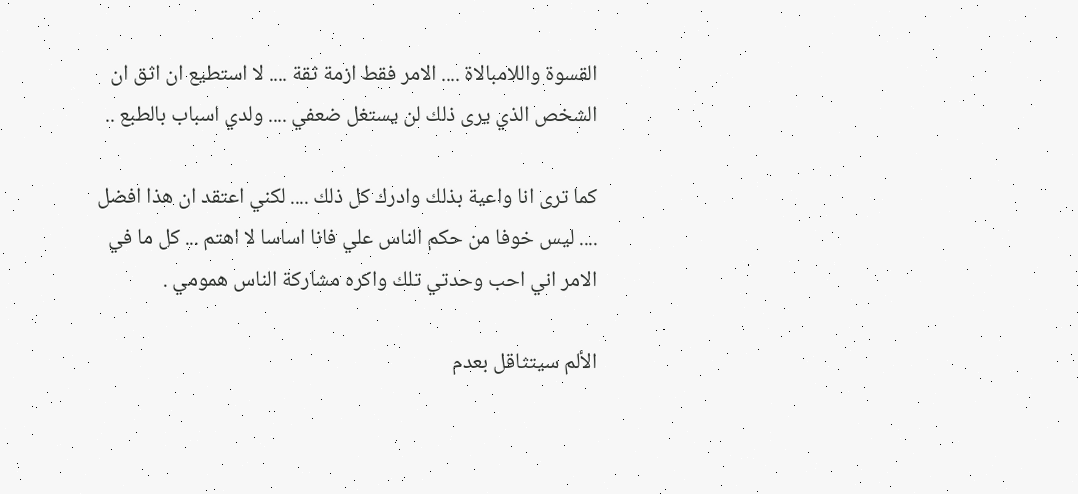القسوة واللامبالاة .... الامر فقط ازمة ثقة .... لا استطيع ان اثق ان الشخص الذي يرى ذلك لن يستغل ضعفي .... ولدي اسباب بالطبع ..

كما ترى انا واعية بذلك وادرك كل ذلك .... لكني اعتقد ان هذا افضل .... ليس خوفا من حكم الناس علي فانا اساسا لا اهتم ... كل ما في الامر اني احب وحدتي تلك واكره مشاركة الناس همومي .

الألم سيتثاقل بعدم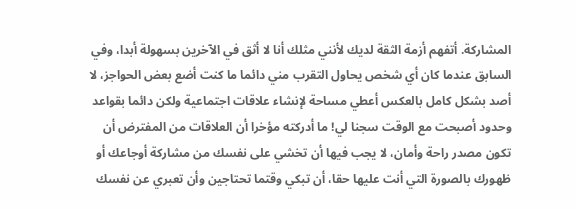المشاركة. أتفهم أزمة الثقة لديك لأنني مثلك أنا لا أثق في الآخرين بسهولة أبدا، وفي السابق عندما كان أي شخص يحاول التقرب مني دائما ما كنت أضع بعض الحواجز، لا أصد بشكل كامل بالعكس أعطي مساحة لإنشاء علاقات اجتماعية ولكن دائما بقواعد وحدود أصبحت مع الوقت سجنا لي! ما أدركته مؤخرا أن العلاقات من المفترض أن تكون مصدر راحة وأمان، لا يجب فيها أن تخشي على نفسك من مشاركة أوجاعك أو ظهورك بالصورة التي أنت عليها حقا، أن تبكي وقتما تحتاجين وأن تعبري عن نفسك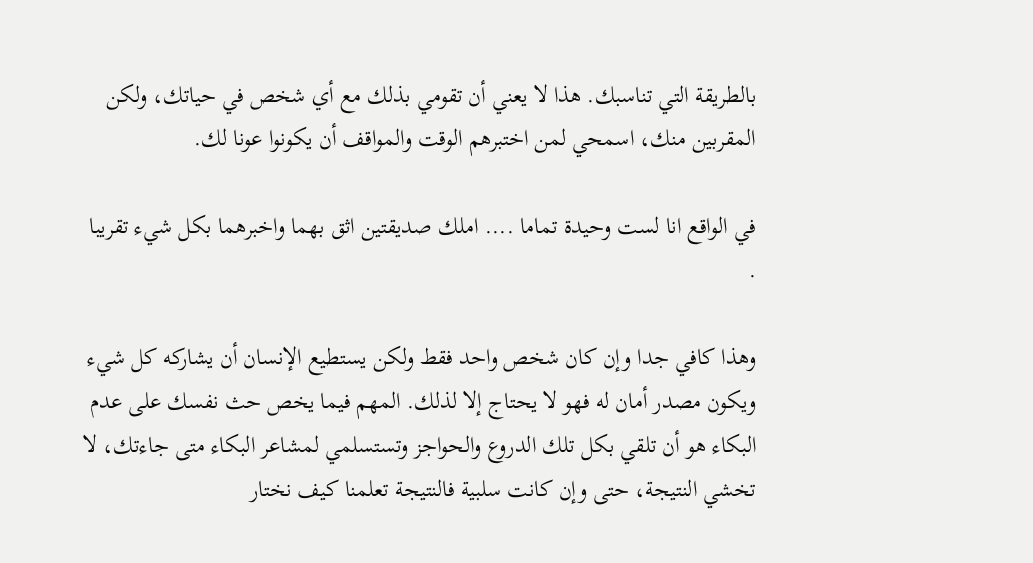بالطريقة التي تناسبك. هذا لا يعني أن تقومي بذلك مع أي شخص في حياتك، ولكن المقربين منك، اسمحي لمن اختبرهم الوقت والمواقف أن يكونوا عونا لك.

في الواقع انا لست وحيدة تماما .... املك صديقتين اثق بهما واخبرهما بكل شيء تقريبا .

وهذا كافي جدا وإن كان شخص واحد فقط ولكن يستطيع الإنسان أن يشاركه كل شيء ويكون مصدر أمان له فهو لا يحتاج إلا لذلك. المهم فيما يخص حث نفسك على عدم البكاء هو أن تلقي بكل تلك الدروع والحواجز وتستسلمي لمشاعر البكاء متى جاءتك، لا تخشي النتيجة، حتى وإن كانت سلبية فالنتيجة تعلمنا كيف نختار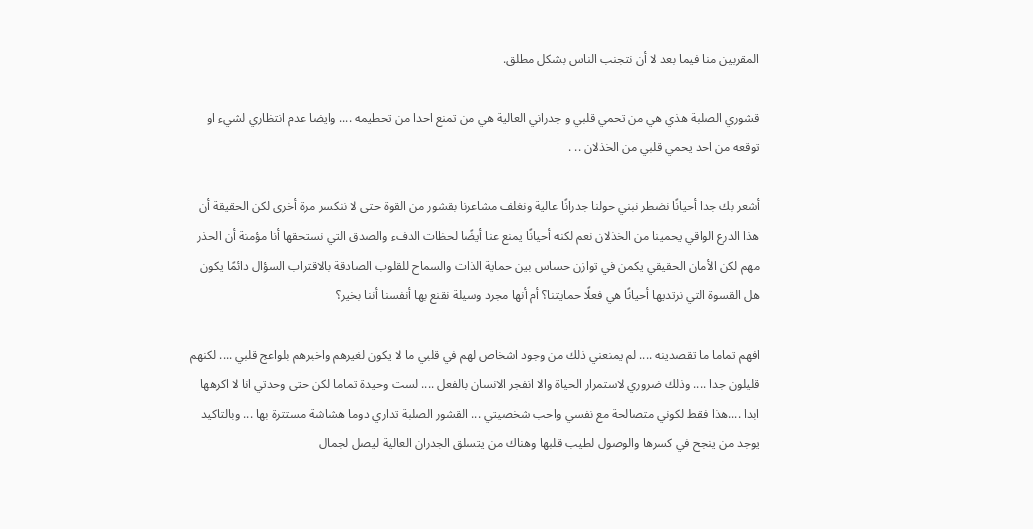المقربين منا فيما بعد لا أن نتجنب الناس بشكل مطلق.

قشوري الصلبة هذي هي من تحمي قلبي و جدراني العالية هي من تمنع احدا من تحطيمه .... وايضا عدم انتظاري لشيء او توقعه من احد يحمي قلبي من الخذلان .. .

أشعر بك جدا أحيانًا نضطر نبني حولنا جدرانًا عالية ونغلف مشاعرنا بقشور من القوة حتى لا ننكسر مرة أخرى لكن الحقيقة أن هذا الدرع الواقي يحمينا من الخذلان نعم لكنه أحيانًا يمنع عنا أيضًا لحظات الدفء والصدق التي نستحقها أنا مؤمنة أن الحذر مهم لكن الأمان الحقيقي يكمن في توازن حساس بين حماية الذات والسماح للقلوب الصادقة بالاقتراب السؤال دائمًا يكون هل القسوة التي نرتديها أحيانًا هي فعلًا حمايتنا؟ أم أنها مجرد وسيلة نقنع بها أنفسنا أننا بخير؟

افهم تماما ما تقصدينه .... لم يمنعني ذلك من وجود اشخاص لهم في قلبي ما لا يكون لغيرهم واخبرهم بلواعج قلبي .... لكنهم قليلون جدا .... وذلك ضروري لاستمرار الحياة والا انفجر الانسان بالفعل .... لست وحيدة تماما لكن حتى وحدتي انا لا اكرهها ابدا ....هذا فقط لكوني متصالحة مع نفسي واحب شخصيتي ... القشور الصلبة تداري دوما هشاشة مستترة بها ... وبالتاكيد يوجد من ينجح في كسرها والوصول لطيب قلبها وهناك من يتسلق الجدران العالية ليصل لجمال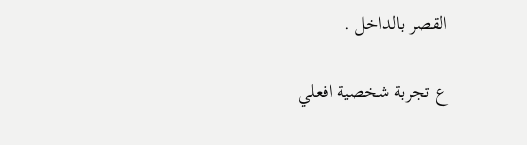القصر بالداخل .

ع تجربة شخصية افعلي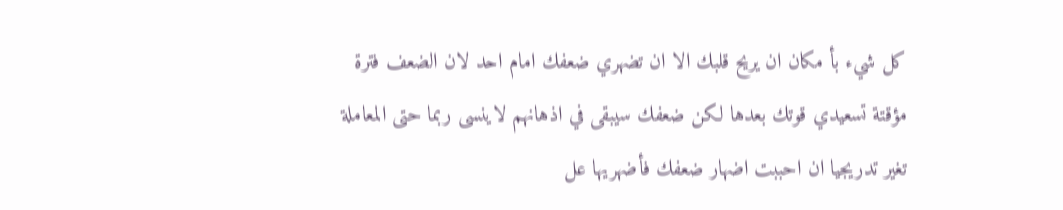كل شيء بأ مكان ان يريح قلبك الا ان تضهري ضعفك امام احد لان الضعف فترة مؤقتة تسعيدي قوتك بعدها لكن ضعفك سيبقى في اذهانهم لاينسى ربما حتى المعاملة تغير تدريجيا ان احببت اضهار ضعفك فأضهريها عل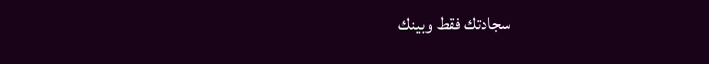سجادتك فقط وبينك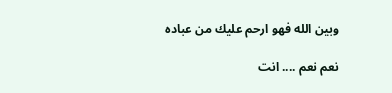وبين الله فهو ارحم عليك من عباده

نعم نعم .... انت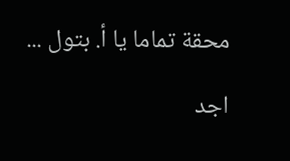محقة تماما يا أ. بتول ...

اجد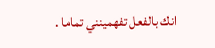انك بالفعل تفهمينني تماما .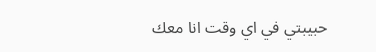حبيبتي في اي وقت انا معك